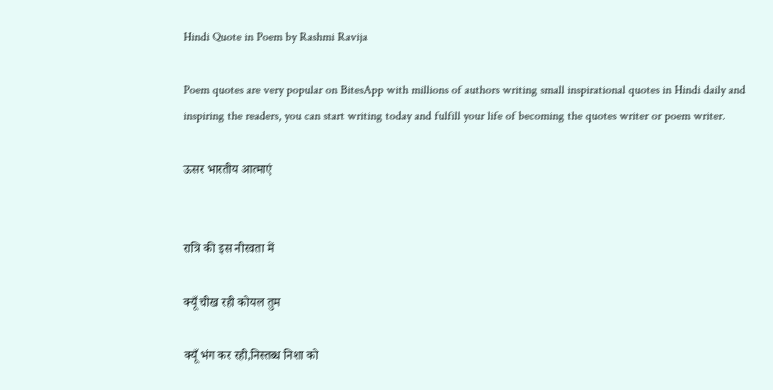Hindi Quote in Poem by Rashmi Ravija

Poem quotes are very popular on BitesApp with millions of authors writing small inspirational quotes in Hindi daily and inspiring the readers, you can start writing today and fulfill your life of becoming the quotes writer or poem writer.

ऊसर भारतीय आत्माएं


रात्रि की इस नीरवता में

क्यूँ चीख रही कोयल तुम

क्यूँ भंग कर रही,निस्तब्ध निशा को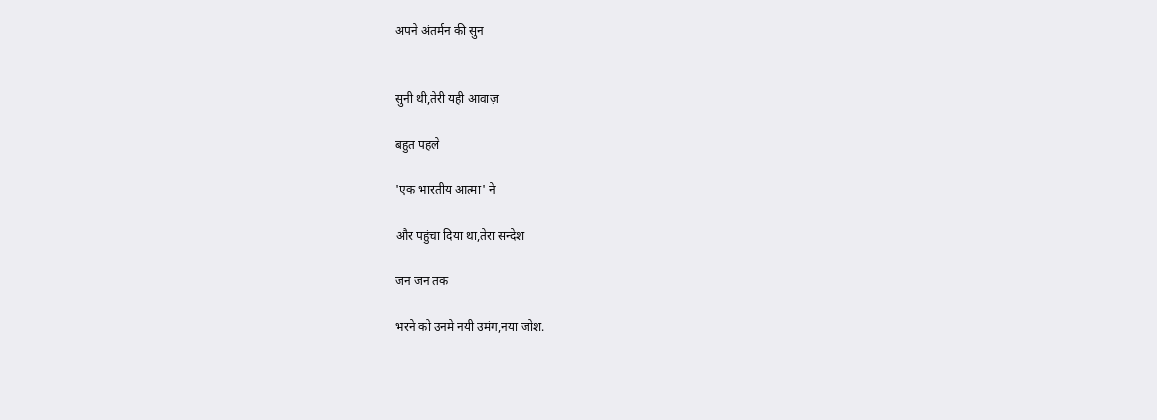अपने अंतर्मन की सुन


सुनी थी,तेरी यही आवाज़

बहुत पहले

'एक भारतीय आत्मा' ने

और पहुंचा दिया था,तेरा सन्देश

जन जन तक

भरने को उनमे नयी उमंग,नया जोश.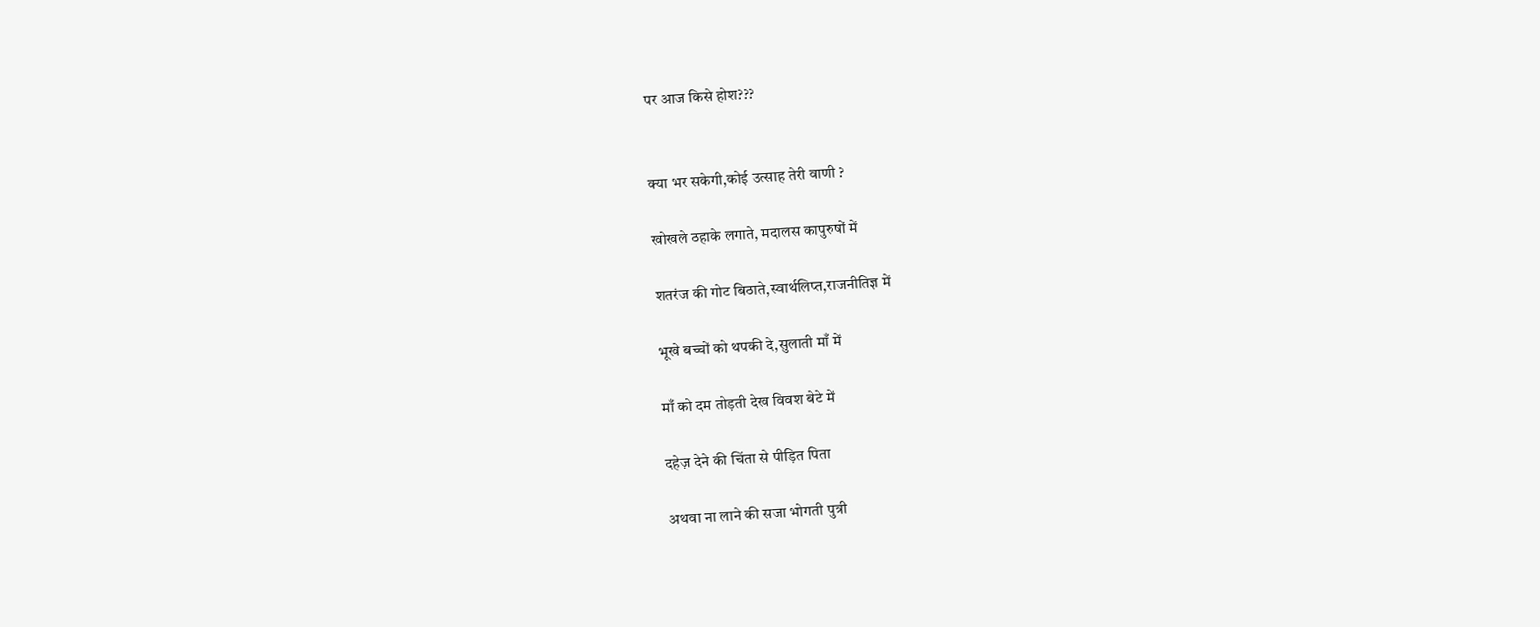पर आज किसे होश???


क्या भर सकेगी,कोई उत्साह तेरी वाणी ?

खोखले ठहाके लगाते, मदालस कापुरुषों में

शतरंज की गोट बिठाते,स्वार्थलिप्त,राजनीतिज्ञ में

भूखे बच्चों को थपकी दे,सुलाती माँ में

माँ को दम तोड़ती देख विवश बेटे में

दहेज़ देने की चिंता से पीड़ित पिता

अथवा ना लाने की सजा भोगती पुत्री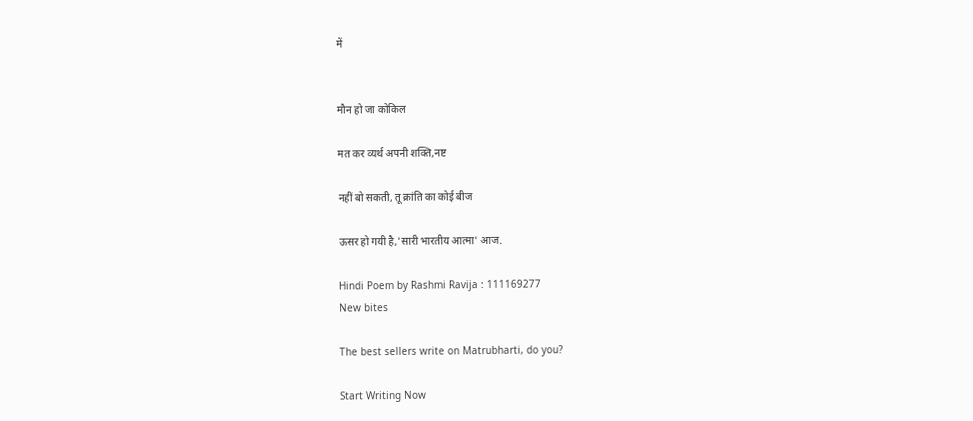में


मौन हो जा कोकिल

मत कर व्यर्थ अपनी शक्ति,नष्ट

नहीं बो सकती, तू क्रांति का कोई बीज

ऊसर हो गयी है,'सारी भारतीय आत्मा' आज.

Hindi Poem by Rashmi Ravija : 111169277
New bites

The best sellers write on Matrubharti, do you?

Start Writing Now